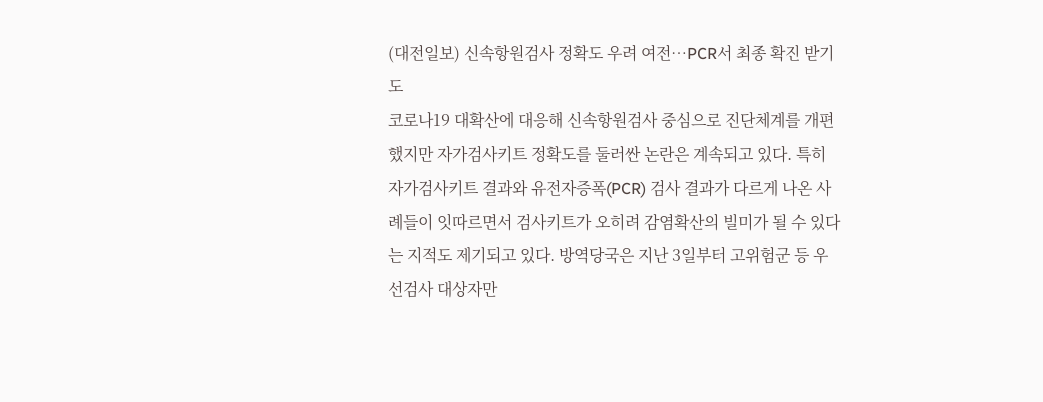(대전일보) 신속항원검사 정확도 우려 여전…PCR서 최종 확진 받기도
코로나19 대확산에 대응해 신속항원검사 중심으로 진단체계를 개편했지만 자가검사키트 정확도를 둘러싼 논란은 계속되고 있다. 특히 자가검사키트 결과와 유전자증폭(PCR) 검사 결과가 다르게 나온 사례들이 잇따르면서 검사키트가 오히려 감염확산의 빌미가 될 수 있다는 지적도 제기되고 있다. 방역당국은 지난 3일부터 고위험군 등 우선검사 대상자만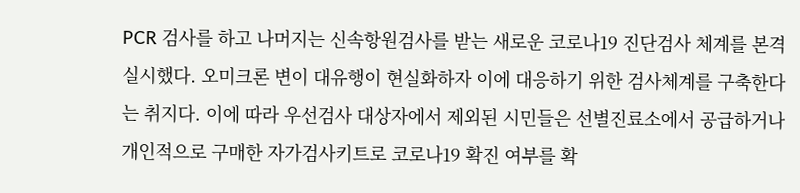PCR 검사를 하고 나머지는 신속항원검사를 받는 새로운 코로나19 진단검사 체계를 본격 실시했다. 오미크론 변이 대유행이 현실화하자 이에 대응하기 위한 검사체계를 구축한다는 취지다. 이에 따라 우선검사 대상자에서 제외된 시민들은 선별진료소에서 공급하거나 개인적으로 구매한 자가검사키트로 코로나19 확진 여부를 확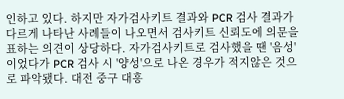인하고 있다. 하지만 자가검사키트 결과와 PCR 검사 결과가 다르게 나타난 사례들이 나오면서 검사키트 신뢰도에 의문을 표하는 의견이 상당하다. 자가검사키트로 검사했을 땐 '음성'이었다가 PCR 검사 시 '양성'으로 나온 경우가 적지않은 것으로 파악됐다. 대전 중구 대흥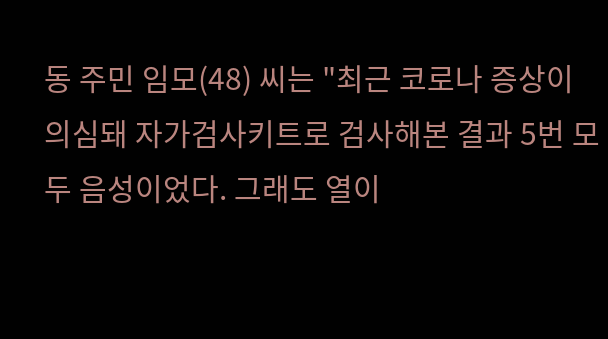동 주민 임모(48) 씨는 "최근 코로나 증상이 의심돼 자가검사키트로 검사해본 결과 5번 모두 음성이었다. 그래도 열이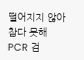떨어지지 않아 참다 못해 PCR 검